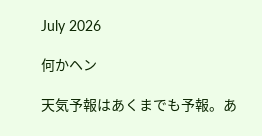July 2026

何かヘン

天気予報はあくまでも予報。あ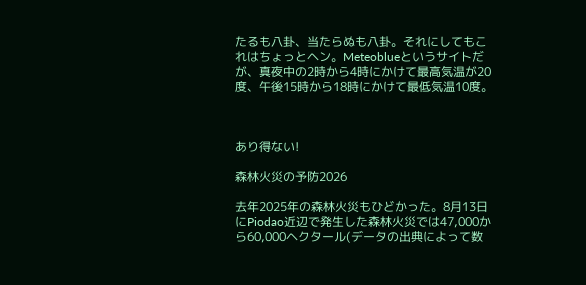たるも八卦、当たらぬも八卦。それにしてもこれはちょっとヘン。Meteoblueというサイトだが、真夜中の2時から4時にかけて最高気温が20度、午後15時から18時にかけて最低気温10度。



あり得ない!

森林火災の予防2026

去年2025年の森林火災もひどかった。8月13日にPiodao近辺で発生した森林火災では47,000から60,000ヘクタール(データの出典によって数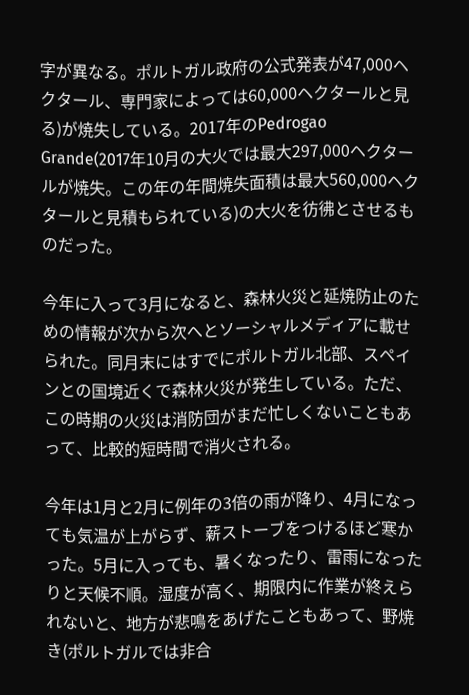字が異なる。ポルトガル政府の公式発表が47,000ヘクタール、専門家によっては60,000ヘクタールと見る)が焼失している。2017年のPedrogao Grande(2017年10月の大火では最大297,000ヘクタールが焼失。この年の年間焼失面積は最大560,000ヘクタールと見積もられている)の大火を彷彿とさせるものだった。

今年に入って3月になると、森林火災と延焼防止のための情報が次から次へとソーシャルメディアに載せられた。同月末にはすでにポルトガル北部、スペインとの国境近くで森林火災が発生している。ただ、この時期の火災は消防団がまだ忙しくないこともあって、比較的短時間で消火される。

今年は1月と2月に例年の3倍の雨が降り、4月になっても気温が上がらず、薪ストーブをつけるほど寒かった。5月に入っても、暑くなったり、雷雨になったりと天候不順。湿度が高く、期限内に作業が終えられないと、地方が悲鳴をあげたこともあって、野焼き(ポルトガルでは非合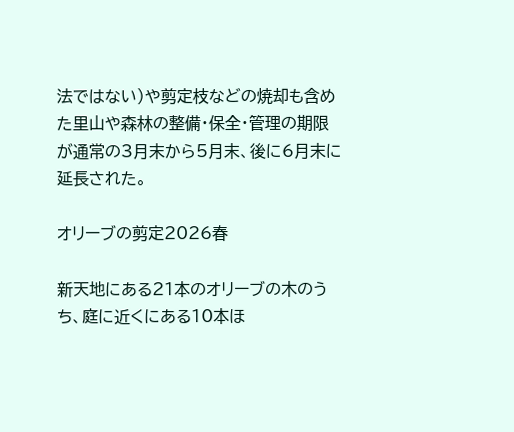法ではない)や剪定枝などの焼却も含めた里山や森林の整備・保全・管理の期限が通常の3月末から5月末、後に6月末に延長された。

オリーブの剪定2026春

新天地にある21本のオリーブの木のうち、庭に近くにある10本ほ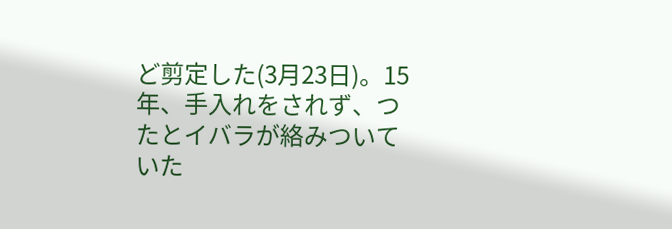ど剪定した(3月23日)。15年、手入れをされず、つたとイバラが絡みついていた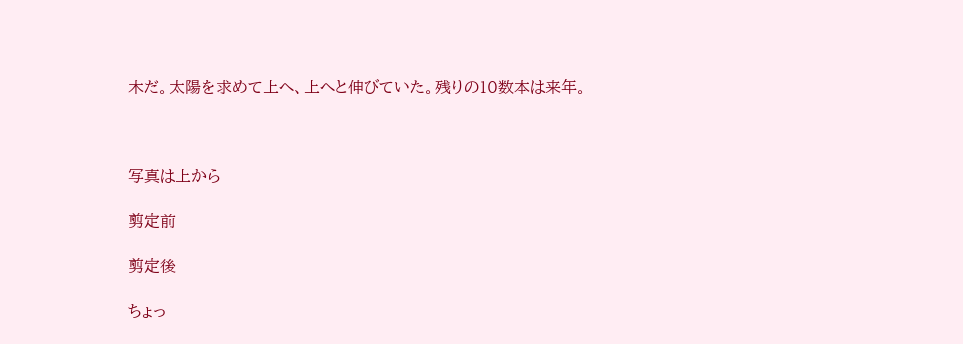木だ。太陽を求めて上へ、上へと伸びていた。残りの10数本は来年。



写真は上から

剪定前

剪定後

ちょっ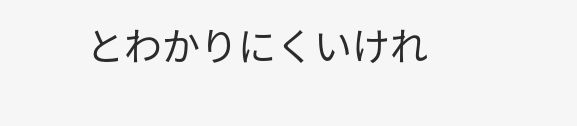とわかりにくいけれ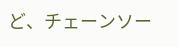ど、チェーンソー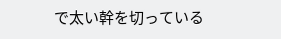で太い幹を切っている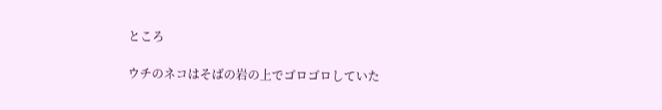ところ

ウチのネコはそばの岩の上でゴロゴロしていた